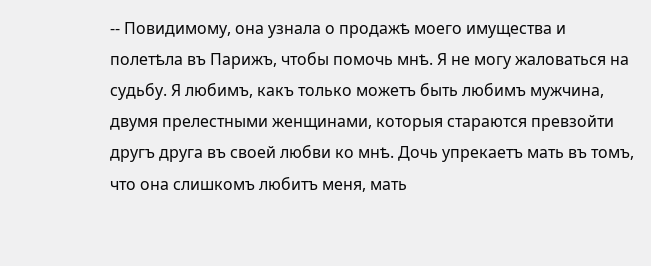-- Повидимому, она узнала о продажѣ моего имущества и полетѣла въ Парижъ, чтобы помочь мнѣ. Я не могу жаловаться на судьбу. Я любимъ, какъ только можетъ быть любимъ мужчина, двумя прелестными женщинами, которыя стараются превзойти другъ друга въ своей любви ко мнѣ. Дочь упрекаетъ мать въ томъ, что она слишкомъ любитъ меня, мать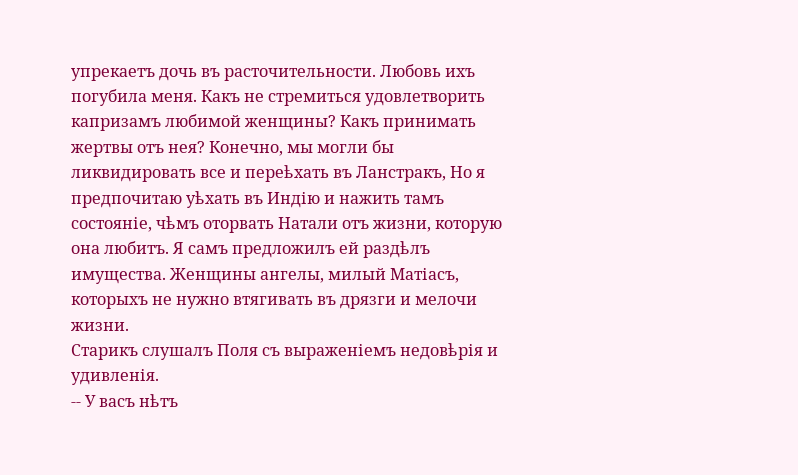упрекаетъ дочь въ расточительности. Любовь ихъ погубила меня. Какъ не стремиться удовлетворить капризамъ любимой женщины? Какъ принимать жертвы отъ нея? Конечно, мы могли бы ликвидировать все и переѣхать въ Ланстракъ, Но я предпочитаю уѣхать въ Индію и нажить тамъ состояніе, чѣмъ оторвать Натали отъ жизни, которую она любитъ. Я самъ предложилъ ей раздѣлъ имущества. Женщины ангелы, милый Матіасъ, которыхъ не нужно втягивать въ дрязги и мелочи жизни.
Старикъ слушалъ Поля съ выраженіемъ недовѣрія и удивленія.
-- У васъ нѣтъ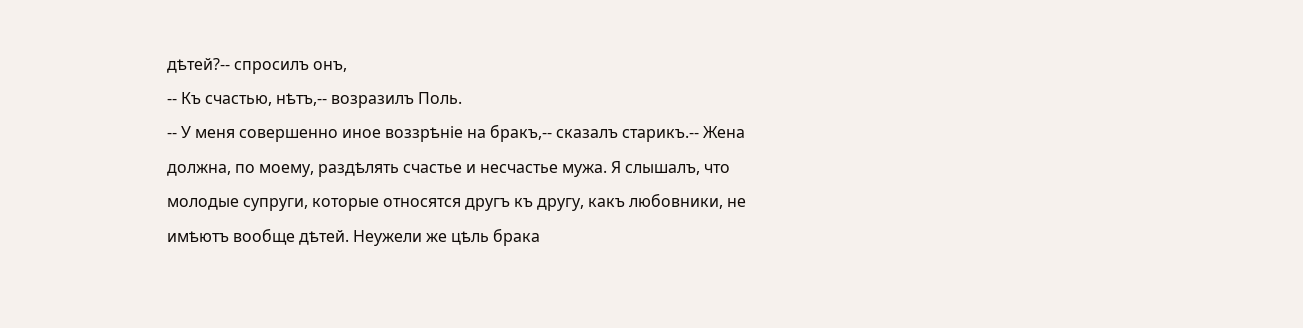дѣтей?-- спросилъ онъ,
-- Къ счастью, нѣтъ,-- возразилъ Поль.
-- У меня совершенно иное воззрѣніе на бракъ,-- сказалъ старикъ.-- Жена должна, по моему, раздѣлять счастье и несчастье мужа. Я слышалъ, что молодые супруги, которые относятся другъ къ другу, какъ любовники, не имѣютъ вообще дѣтей. Неужели же цѣль брака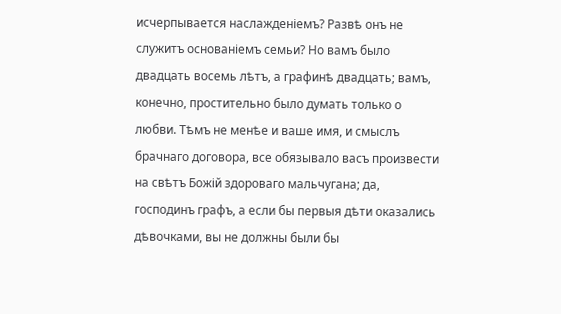исчерпывается наслажденіемъ? Развѣ онъ не служитъ основаніемъ семьи? Но вамъ было двадцать восемь лѣтъ, а графинѣ двадцать; вамъ, конечно, простительно было думать только о любви. Тѣмъ не менѣе и ваше имя, и смыслъ брачнаго договора, все обязывало васъ произвести на свѣтъ Божій здороваго мальчугана; да, господинъ графъ, а если бы первыя дѣти оказались дѣвочками, вы не должны были бы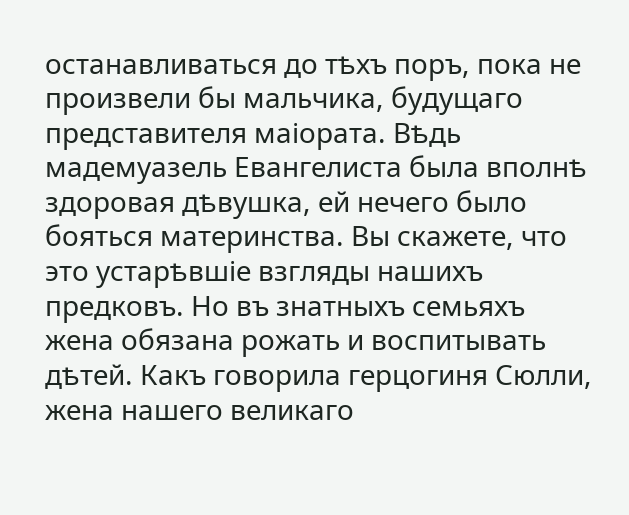останавливаться до тѣхъ поръ, пока не произвели бы мальчика, будущаго представителя маіората. Вѣдь мадемуазель Евангелиста была вполнѣ здоровая дѣвушка, ей нечего было бояться материнства. Вы скажете, что это устарѣвшіе взгляды нашихъ предковъ. Но въ знатныхъ семьяхъ жена обязана рожать и воспитывать дѣтей. Какъ говорила герцогиня Сюлли, жена нашего великаго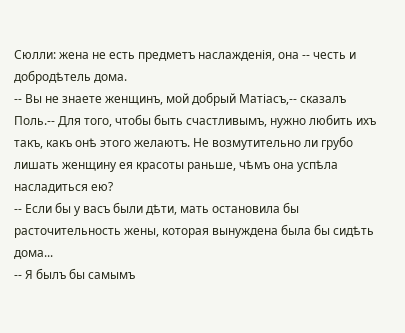Сюлли: жена не есть предметъ наслажденія, она -- честь и добродѣтель дома.
-- Вы не знаете женщинъ, мой добрый Матіасъ,-- сказалъ Поль.-- Для того, чтобы быть счастливымъ, нужно любить ихъ такъ, какъ онѣ этого желаютъ. Не возмутительно ли грубо лишать женщину ея красоты раньше, чѣмъ она успѣла насладиться ею?
-- Если бы у васъ были дѣти, мать остановила бы расточительность жены, которая вынуждена была бы сидѣть дома...
-- Я былъ бы самымъ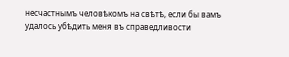несчастнымъ человѣкомъ на свѣтѣ, если бы вамъ удалось убѣдить меня въ справедливости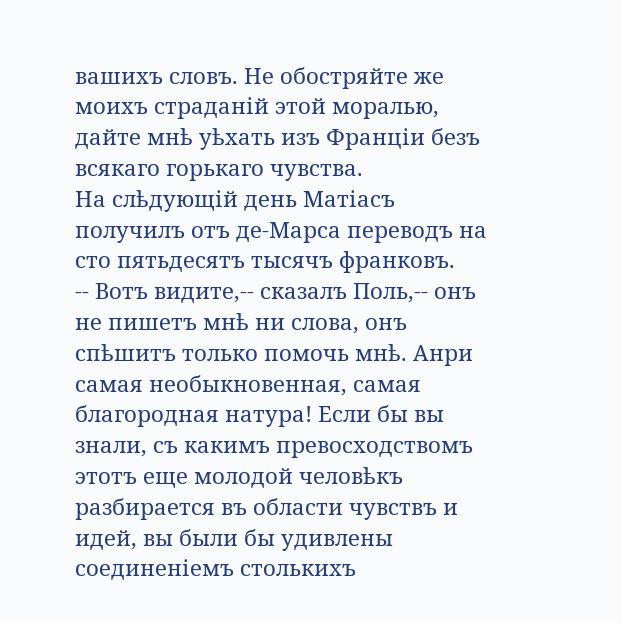вашихъ словъ. Не обостряйте же моихъ страданій этой моралью, дайте мнѣ уѣхать изъ Франціи безъ всякаго горькаго чувства.
На слѣдующій день Матіасъ получилъ отъ де-Марса переводъ на сто пятьдесятъ тысячъ франковъ.
-- Вотъ видите,-- сказалъ Поль,-- онъ не пишетъ мнѣ ни слова, онъ спѣшитъ только помочь мнѣ. Анри самая необыкновенная, самая благородная натура! Если бы вы знали, съ какимъ превосходствомъ этотъ еще молодой человѣкъ разбирается въ области чувствъ и идей, вы были бы удивлены соединеніемъ столькихъ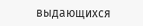выдающихся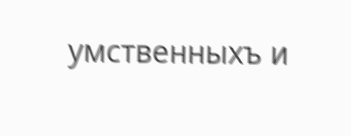умственныхъ и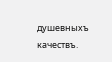душевныхъ качествъ.